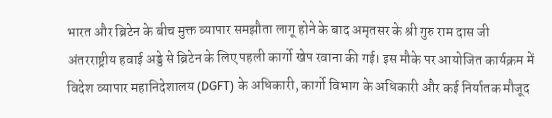भारत और ब्रिटेन के बीच मुक्त व्यापार समझौता लागू होने के बाद अमृतसर के श्री गुरु राम दास जी अंतरराष्ट्रीय हवाई अड्डे से ब्रिटेन के लिए पहली कार्गो खेप रवाना की गई। इस मौके पर आयोजित कार्यक्रम में विदेश व्यापार महानिदेशालय (DGFT) के अधिकारी, कार्गो विभाग के अधिकारी और कई निर्यातक मौजूद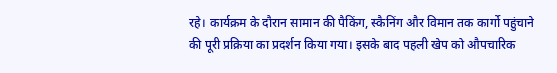रहे। कार्यक्रम के दौरान सामान की पैकिंग, स्कैनिंग और विमान तक कार्गो पहुंचाने की पूरी प्रक्रिया का प्रदर्शन किया गया। इसके बाद पहली खेप को औपचारिक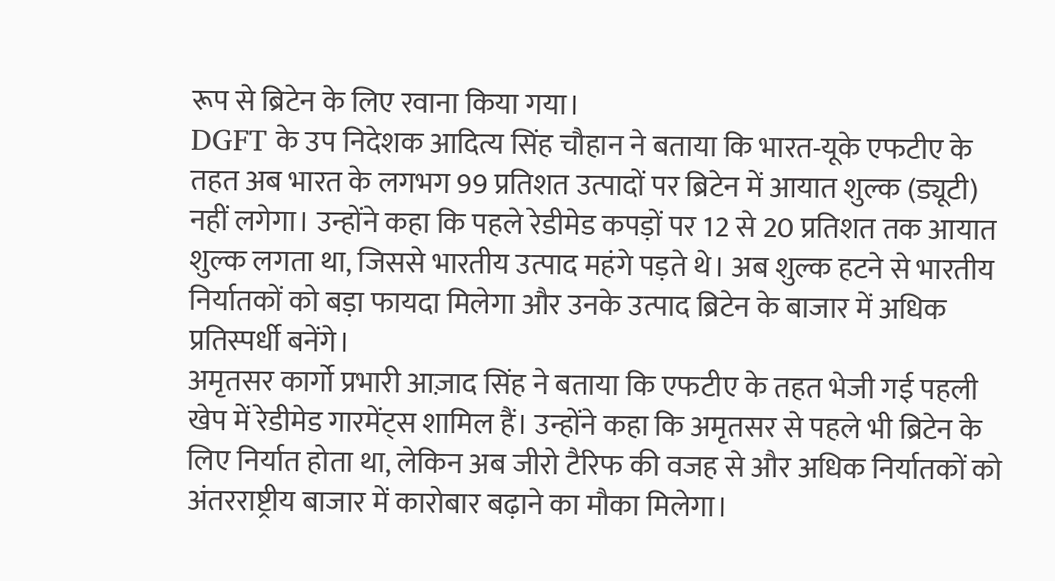रूप से ब्रिटेन के लिए रवाना किया गया।
DGFT के उप निदेशक आदित्य सिंह चौहान ने बताया कि भारत-यूके एफटीए के तहत अब भारत के लगभग 99 प्रतिशत उत्पादों पर ब्रिटेन में आयात शुल्क (ड्यूटी) नहीं लगेगा। उन्होंने कहा कि पहले रेडीमेड कपड़ों पर 12 से 20 प्रतिशत तक आयात शुल्क लगता था, जिससे भारतीय उत्पाद महंगे पड़ते थे। अब शुल्क हटने से भारतीय निर्यातकों को बड़ा फायदा मिलेगा और उनके उत्पाद ब्रिटेन के बाजार में अधिक प्रतिस्पर्धी बनेंगे।
अमृतसर कार्गो प्रभारी आज़ाद सिंह ने बताया कि एफटीए के तहत भेजी गई पहली खेप में रेडीमेड गारमेंट्स शामिल हैं। उन्होंने कहा कि अमृतसर से पहले भी ब्रिटेन के लिए निर्यात होता था, लेकिन अब जीरो टैरिफ की वजह से और अधिक निर्यातकों को अंतरराष्ट्रीय बाजार में कारोबार बढ़ाने का मौका मिलेगा।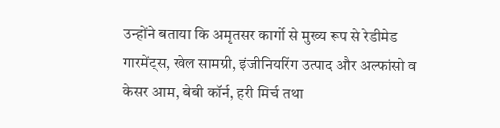उन्होंने बताया कि अमृतसर कार्गो से मुख्य रूप से रेडीमेड गारमेंट्स, खेल सामग्री, इंजीनियरिंग उत्पाद और अल्फांसो व केसर आम, बेबी कॉर्न, हरी मिर्च तथा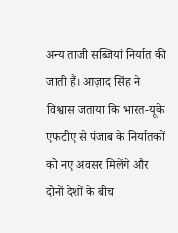अन्य ताजी सब्जियां निर्यात की जाती हैं। आज़ाद सिंह ने विश्वास जताया कि भारत-यूके एफटीए से पंजाब के निर्यातकों को नए अवसर मिलेंगे और दोनों देशों के बीच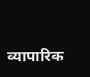व्यापारिक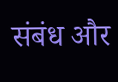संबंध और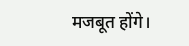मजबूत होंगे।